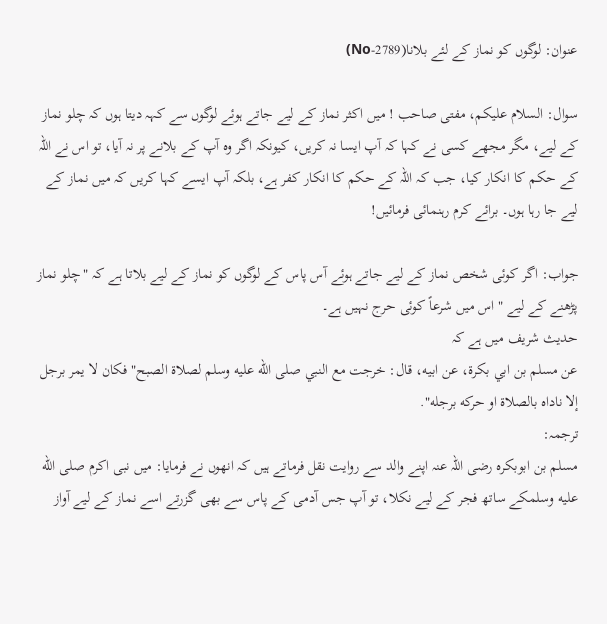عنوان: لوگوں کو نماز کے لئے بلانا(2789-No)

سوال: السلام علیکم، مفتی صاحب ! میں اکثر نماز کے لیے جاتے ہوئے لوگوں سے کہہ دیتا ہوں کہ چلو نماز کے لیے، مگر مجھے کسی نے کہا کہ آپ ایسا نہ کریں، کیونکہ اگر وہ آپ کے بلانے پر نہ آیا، تو اس نے اللہ کے حکم کا انکار کیا، جب کہ اللہ کے حکم کا انکار کفر ہے، بلکہ آپ ایسے کہا کریں کہ میں نماز کے لیے جا رہا ہوں۔ برائے کرم رہنمائی فرمائیں!

جواب: اگر کوئی شخص نماز کے لیے جاتے ہوئے آس پاس کے لوگوں کو نماز کے لیے بلاتا ہے کہ "چلو نماز پڑھنے کے لیے " اس میں شرعاً کوئی حرج نہیں ہے۔
حدیث شریف میں ہے کہ
عن مسلم بن ابي بكرة، عن ابيه، قال: خرجت مع النبي صلى الله عليه وسلم لصلاة الصبح" فكان لا يمر برجل إلا ناداه بالصلاة او حركه برجله".
ترجمہ:
مسلم بن ابوبکرہ رضی اللہ عنہ اپنے والد سے روایت نقل فرماتے ہیں کہ انھوں نے فرمایا: میں نبی اکرم صلى الله عليه وسلمکے ساتھ فجر کے لیے نکلا، تو آپ جس آدمی کے پاس سے بھی گزرتے اسے نماز کے لیے آواز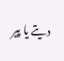دیتے یا پیر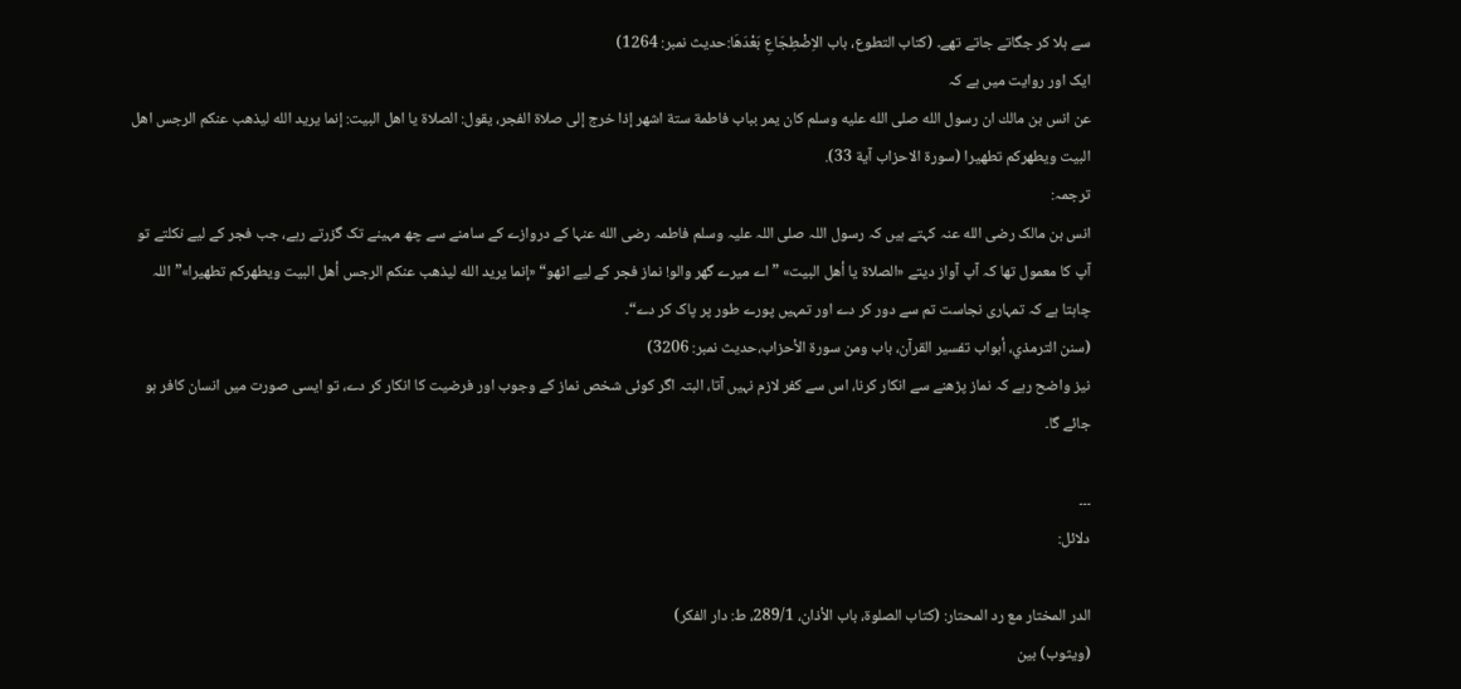سے ہلا کر جگاتے جاتے تھے۔ (كتاب التطوع، باب الاِضْطِجَاعِ بَعْدَهَا:حدیث نمبر: 1264)
ایک اور روایت میں ہے کہ
عن انس بن مالك ان رسول الله صلى الله عليه وسلم كان يمر بباب فاطمة ستة اشهر إذا خرج إلى صلاة الفجر، يقول: الصلاة يا اهل البيت: إنما يريد الله ليذهب عنكم الرجس اهل البيت ويطهركم تطهيرا (سورة الاحزاب آية 33).
ترجمہ:
انس بن مالک رضی الله عنہ کہتے ہیں کہ رسول اللہ صلی اللہ علیہ وسلم فاطمہ رضی الله عنہا کے دروازے کے سامنے سے چھ مہینے تک گزرتے رہے، جب فجر کے لیے نکلتے تو آپ کا معمول تھا کہ آپ آواز دیتے «الصلاة يا أهل البيت» ”اے میرے گھر والو! نماز فجر کے لیے اٹھو“ «إنما يريد الله ليذهب عنكم الرجس أهل البيت ويطهركم تطهيرا»”اللہ چاہتا ہے کہ تمہاری نجاست تم سے دور کر دے اور تمہیں پورے طور پر پاک کر دے“۔
(سنن الترمذي، أبواب تفسیر القرآن، باب ومن سورۃ الأحزاب،حدیث نمبر: 3206)
نیز واضح رہے کہ نماز پڑھنے سے انکار کرنا، اس سے کفر لازم نہیں آتا، البتہ اگر کوئی شخص نماز کے وجوب اور فرضیت کا انکار کر دے، تو ایسی صورت میں انسان کافر ہو جائے گا۔

۔۔۔
دلائل:

الدر المختار مع رد المحتار: (کتاب الصلوۃ، باب الأذان، 289/1، ط: دار الفکر)
(ويثوب) بين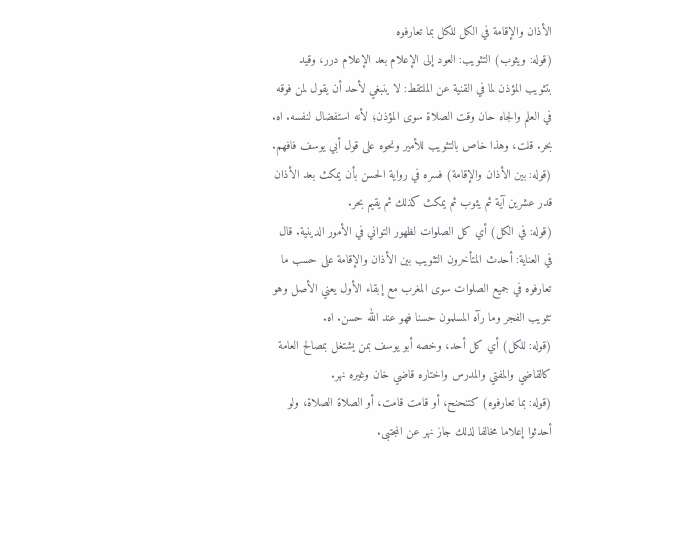الأذان والإقامة في الكل للكل بما تعارفوه
(قوله: ويثوب) التثويب: العود إلى الإعلام بعد الإعلام درر، وقيد بتثويب المؤذن لما في القنية عن الملتقط: لا ينبغي لأحد أن يقول لمن فوقه في العلم والجاه حان وقت الصلاة سوى المؤذن؛ لأنه استفضال لنفسه. اه. بحر. قلت، وهذا خاص بالتثويب للأمير ونحوه على قول أبي يوسف فافهم.
(قوله: بين الأذان والإقامة) فسره في رواية الحسن بأن يمكث بعد الأذان قدر عشرين آية ثم يثوب ثم يمكث كذلك ثم يقيم بحر.
(قوله: في الكل) أي كل الصلوات لظهور التواني في الأمور الدينية. قال في العناية: أحدث المتأخرون التثويب بين الأذان والإقامة على حسب ما تعارفوه في جميع الصلوات سوى المغرب مع إبقاء الأول يعني الأصل وهو تثويب الفجر وما رآه المسلمون حسنا فهو عند الله حسن. اه.
(قوله: للكل) أي كل أحد، وخصه أبو يوسف بمن يشتغل بمصالح العامة كالقاضي والمفتي والمدرس واختاره قاضي خان وغيره نهر.
(قوله: بما تعارفوه) كتنحنح، أو قامت قامت، أو الصلاة الصلاة، ولو أحدثوا إعلاما مخالفا لذلك جاز نهر عن المجتبى.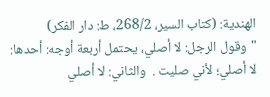الھندیة: (کتاب السیر، 268/2، ط: دار الفکر)
"وقول الرجل: لا أصلي، يحتمل أربعة أوجه: أحدها: لا أصلي؛ لأني صليت .  والثاني: لا أصلي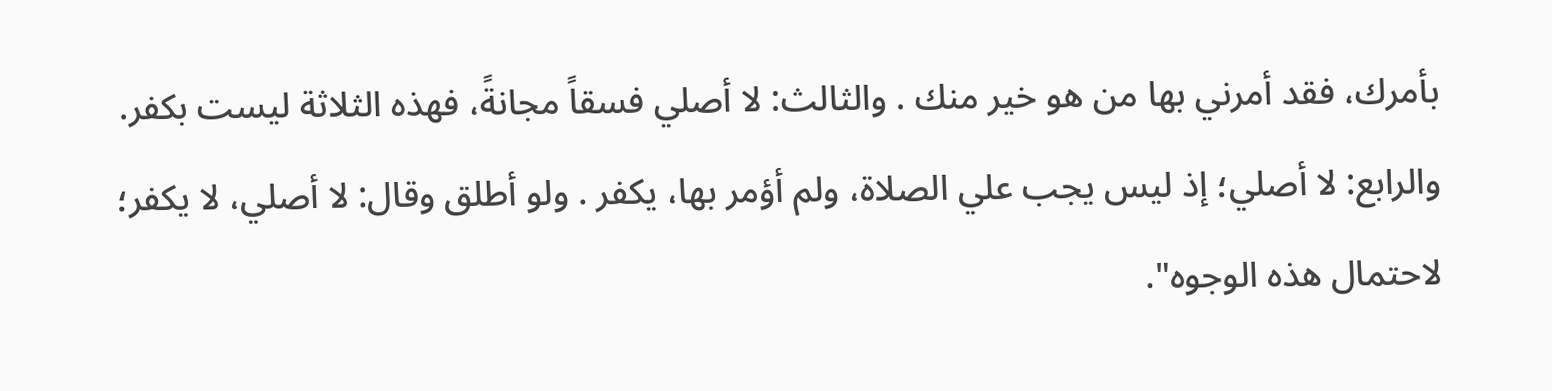بأمرك، فقد أمرني بها من هو خير منك . والثالث: لا أصلي فسقاً مجانةً، فهذه الثلاثة ليست بكفر.
والرابع: لا أصلي؛ إذ ليس يجب علي الصلاة، ولم أؤمر بها، يكفر . ولو أطلق وقال: لا أصلي، لا يكفر؛ لاحتمال هذه الوجوه".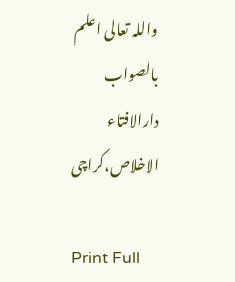واللہ تعالی اعلم بالصواب
دارالافتاء الاخلاص،کراچی

Print Full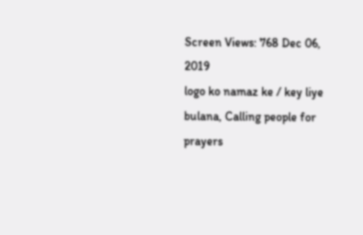Screen Views: 768 Dec 06, 2019
logo ko namaz ke / key liye bulana, Calling people for prayers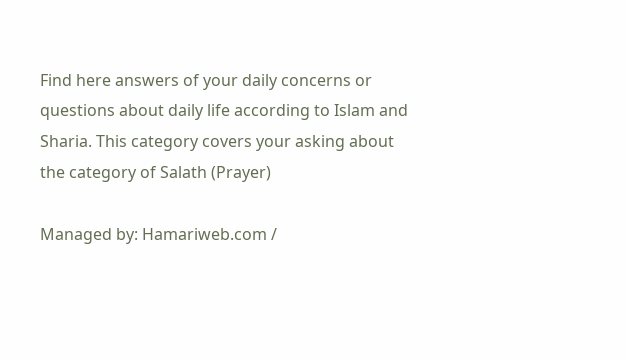Find here answers of your daily concerns or questions about daily life according to Islam and Sharia. This category covers your asking about the category of Salath (Prayer)

Managed by: Hamariweb.com /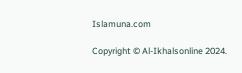Islamuna.com

Copyright © Al-Ikhalsonline 2024.